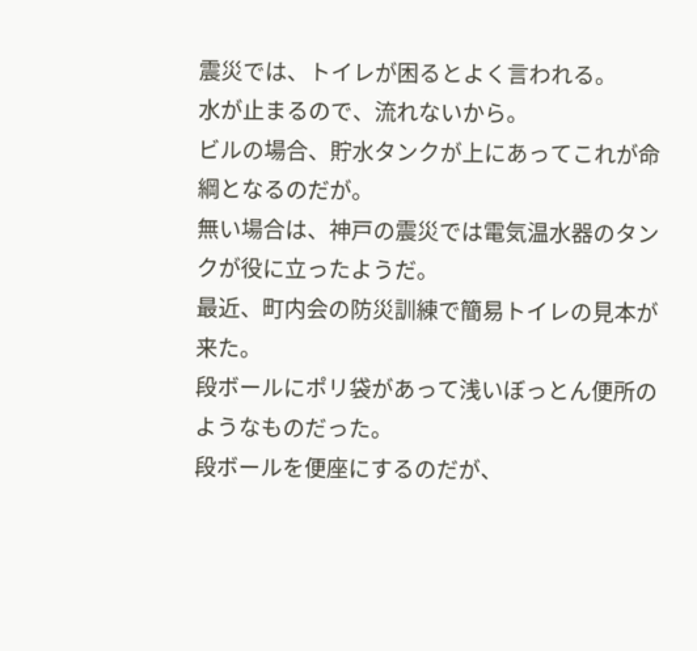震災では、トイレが困るとよく言われる。
水が止まるので、流れないから。
ビルの場合、貯水タンクが上にあってこれが命綱となるのだが。
無い場合は、神戸の震災では電気温水器のタンクが役に立ったようだ。
最近、町内会の防災訓練で簡易トイレの見本が来た。
段ボールにポリ袋があって浅いぼっとん便所のようなものだった。
段ボールを便座にするのだが、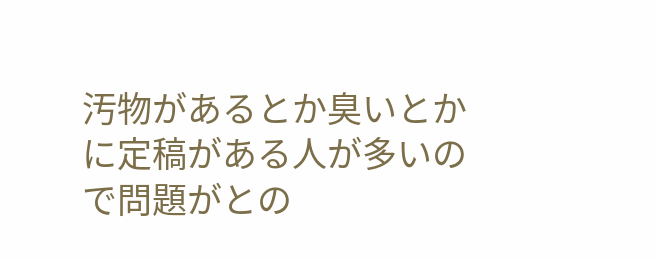汚物があるとか臭いとかに定稿がある人が多いので問題がとの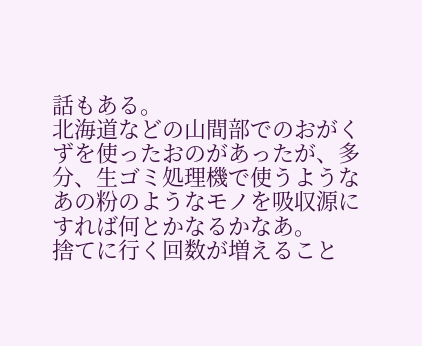話もある。
北海道などの山間部でのおがくずを使ったおのがあったが、多分、生ゴミ処理機で使うようなあの粉のようなモノを吸収源にすれば何とかなるかなあ。
捨てに行く回数が増えること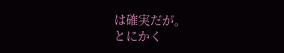は確実だが。
とにかく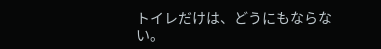トイレだけは、どうにもならない。